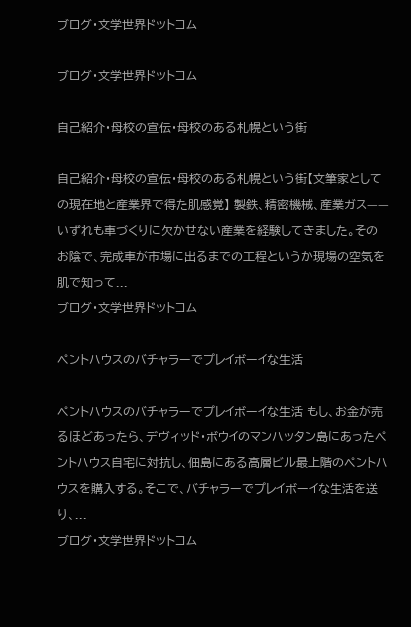ブログ・文学世界ドットコム

ブログ・文学世界ドットコム

自己紹介・母校の宣伝・母校のある札幌という街

自己紹介・母校の宣伝・母校のある札幌という街【文筆家としての現在地と産業界で得た肌感覚】 製鉄、精密機械、産業ガス——いずれも車づくりに欠かせない産業を経験してきました。そのお陰で、完成車が市場に出るまでの工程というか現場の空気を肌で知って...
ブログ・文学世界ドットコム

ペントハウスのバチャラーでプレイボーイな生活

ペントハウスのバチャラーでプレイボーイな生活 もし、お金が売るほどあったら、デヴィッド・ボウイのマンハッタン島にあったペントハウス自宅に対抗し、佃島にある高層ビル最上階のペントハウスを購入する。そこで、バチャラーでプレイボーイな生活を送り、...
ブログ・文学世界ドットコム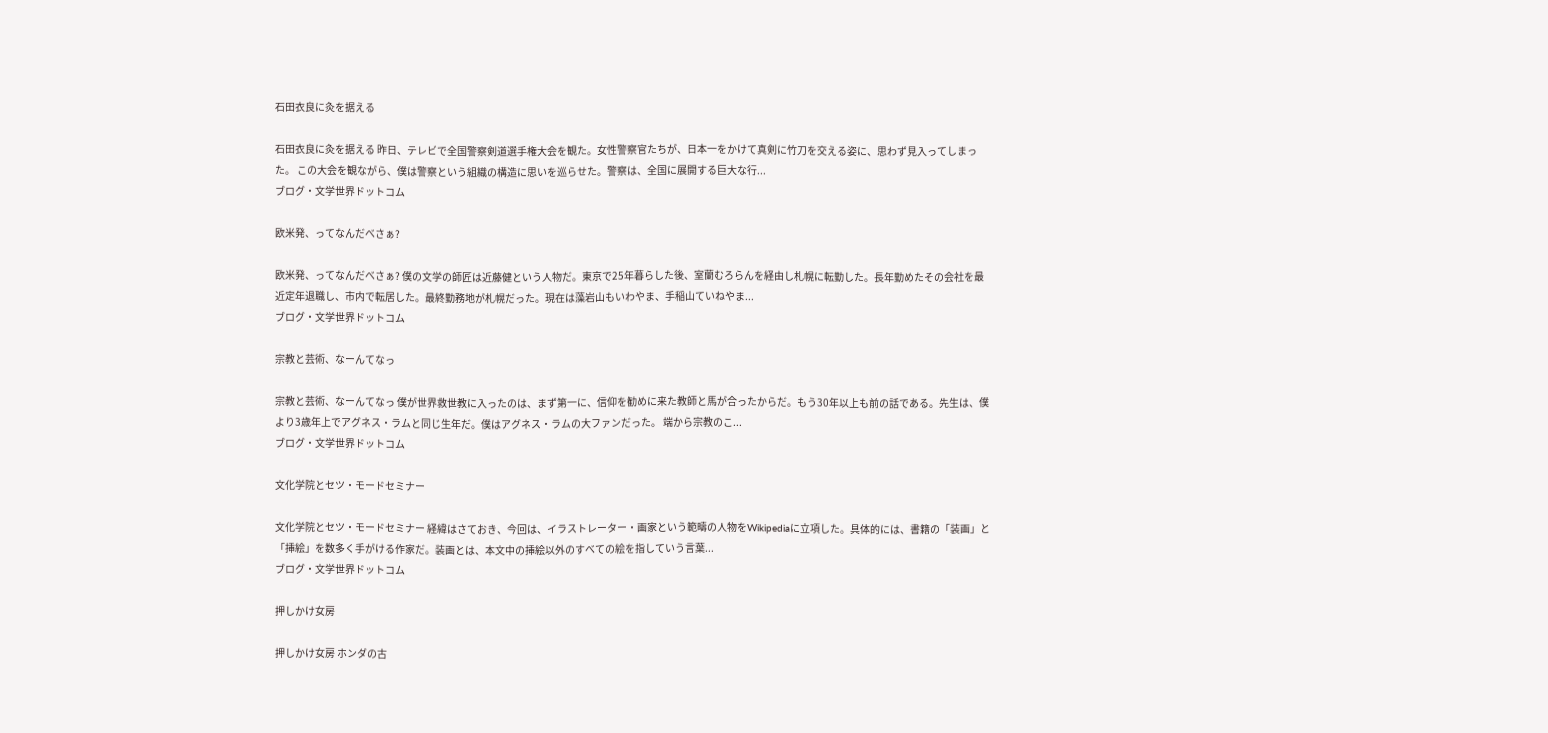石田衣良に灸を据える

石田衣良に灸を据える 昨日、テレビで全国警察剣道選手権大会を観た。女性警察官たちが、日本一をかけて真剣に竹刀を交える姿に、思わず見入ってしまった。 この大会を観ながら、僕は警察という組織の構造に思いを巡らせた。警察は、全国に展開する巨大な行...
ブログ・文学世界ドットコム

欧米発、ってなんだべさぁ?

欧米発、ってなんだべさぁ? 僕の文学の師匠は近藤健という人物だ。東京で25年暮らした後、室蘭むろらんを経由し札幌に転勤した。長年勤めたその会社を最近定年退職し、市内で転居した。最終勤務地が札幌だった。現在は藻岩山もいわやま、手稲山ていねやま...
ブログ・文学世界ドットコム

宗教と芸術、なーんてなっ

宗教と芸術、なーんてなっ 僕が世界救世教に入ったのは、まず第一に、信仰を勧めに来た教師と馬が合ったからだ。もう30年以上も前の話である。先生は、僕より3歳年上でアグネス・ラムと同じ生年だ。僕はアグネス・ラムの大ファンだった。 端から宗教のこ...
ブログ・文学世界ドットコム

文化学院とセツ・モードセミナー

文化学院とセツ・モードセミナー 経緯はさておき、今回は、イラストレーター・画家という範疇の人物をWikipediaに立項した。具体的には、書籍の「装画」と「挿絵」を数多く手がける作家だ。装画とは、本文中の挿絵以外のすべての絵を指していう言葉...
ブログ・文学世界ドットコム

押しかけ女房

押しかけ女房 ホンダの古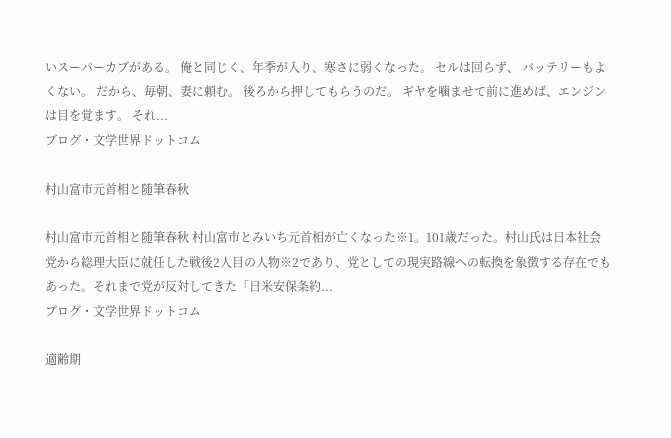いスーパーカブがある。 俺と同じく、年季が入り、寒さに弱くなった。 セルは回らず、 バッテリーもよくない。 だから、毎朝、妻に頼む。 後ろから押してもらうのだ。 ギヤを噛ませて前に進めば、エンジンは目を覚ます。 それ...
ブログ・文学世界ドットコム

村山富市元首相と随筆春秋

村山富市元首相と随筆春秋 村山富市とみいち元首相が亡くなった※1。101歳だった。村山氏は日本社会党から総理大臣に就任した戦後2人目の人物※2であり、党としての現実路線への転換を象徴する存在でもあった。それまで党が反対してきた「日米安保条約...
ブログ・文学世界ドットコム

適齢期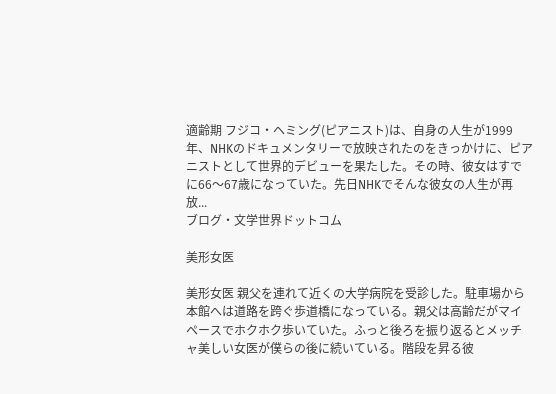適齢期 フジコ・ヘミング(ピアニスト)は、自身の人生が1999年、NHKのドキュメンタリーで放映されたのをきっかけに、ピアニストとして世界的デビューを果たした。その時、彼女はすでに66〜67歳になっていた。先日NHKでそんな彼女の人生が再放...
ブログ・文学世界ドットコム

美形女医

美形女医 親父を連れて近くの大学病院を受診した。駐車場から本館へは道路を跨ぐ歩道橋になっている。親父は高齢だがマイペースでホクホク歩いていた。ふっと後ろを振り返るとメッチャ美しい女医が僕らの後に続いている。階段を昇る彼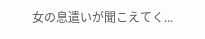女の息遣いが聞こえてく...